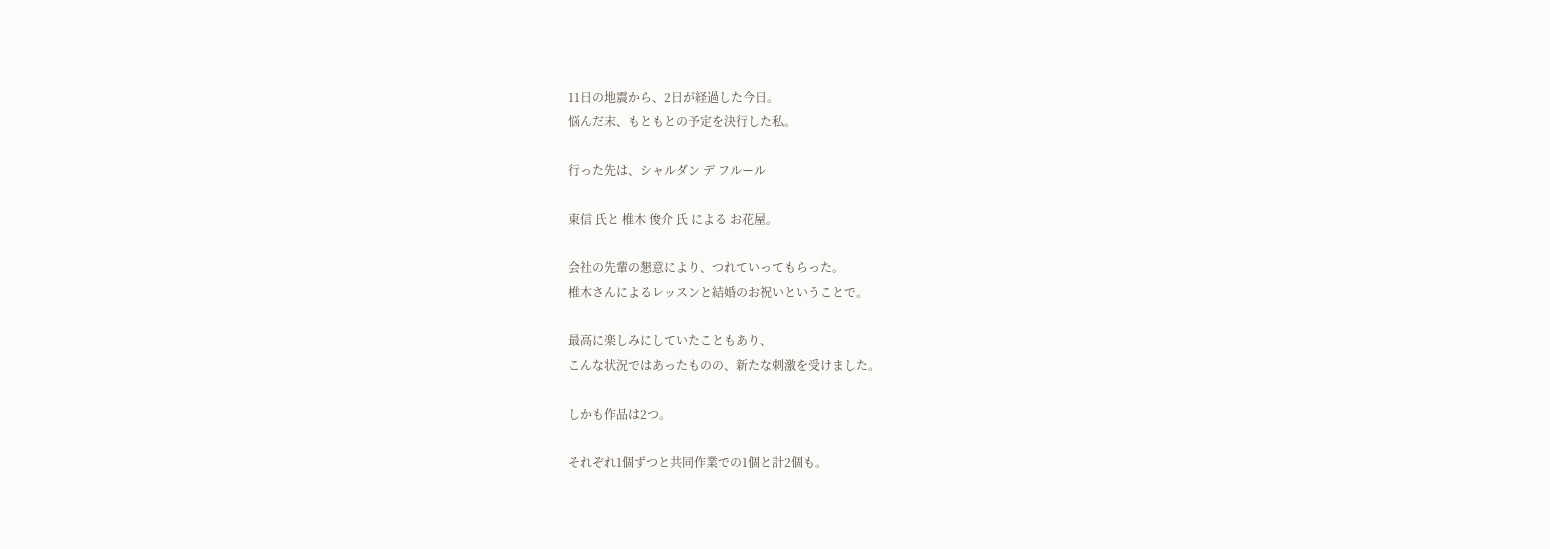11日の地震から、2日が経過した今日。
悩んだ末、もともとの予定を決行した私。

行った先は、シャルダン デ フルール

東信 氏と 椎木 俊介 氏 による お花屋。

会社の先輩の懇意により、つれていってもらった。
椎木さんによるレッスンと結婚のお祝いということで。

最高に楽しみにしていたこともあり、
こんな状況ではあったものの、新たな刺激を受けました。

しかも作品は2つ。

それぞれ1個ずつと共同作業での1個と計2個も。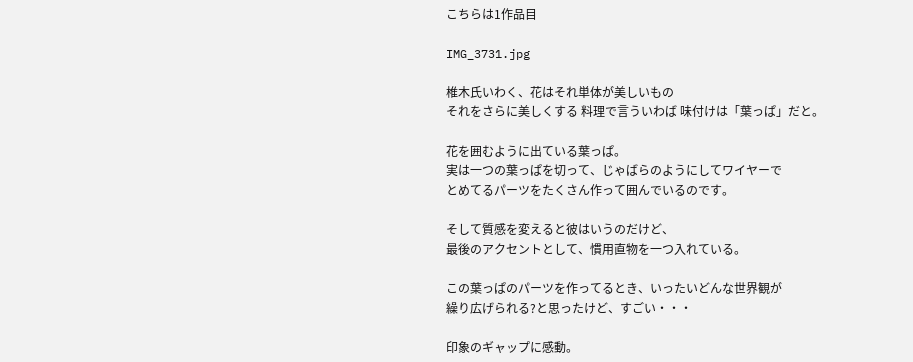こちらは1作品目

IMG_3731.jpg

椎木氏いわく、花はそれ単体が美しいもの
それをさらに美しくする 料理で言ういわば 味付けは「葉っぱ」だと。

花を囲むように出ている葉っぱ。
実は一つの葉っぱを切って、じゃばらのようにしてワイヤーで
とめてるパーツをたくさん作って囲んでいるのです。

そして質感を変えると彼はいうのだけど、
最後のアクセントとして、慣用直物を一つ入れている。

この葉っぱのパーツを作ってるとき、いったいどんな世界観が
繰り広げられる?と思ったけど、すごい・・・

印象のギャップに感動。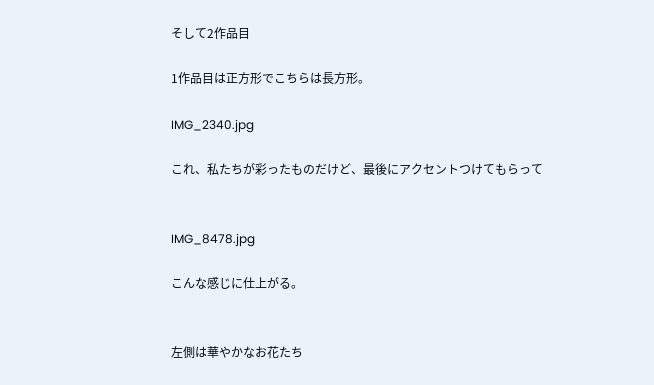そして2作品目

1作品目は正方形でこちらは長方形。

IMG_2340.jpg

これ、私たちが彩ったものだけど、最後にアクセントつけてもらって


IMG_8478.jpg

こんな感じに仕上がる。


左側は華やかなお花たち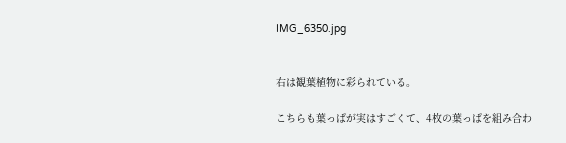IMG_6350.jpg


右は観葉植物に彩られている。

こちらも葉っぱが実はすごくて、4枚の葉っぱを組み合わ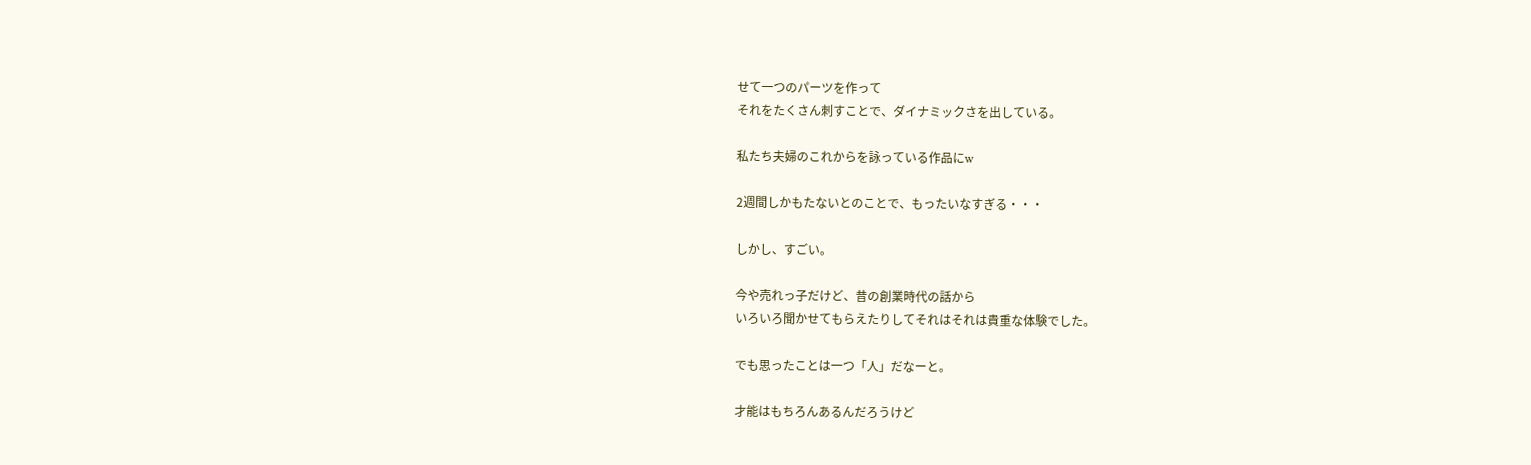せて一つのパーツを作って
それをたくさん刺すことで、ダイナミックさを出している。

私たち夫婦のこれからを詠っている作品にw

2週間しかもたないとのことで、もったいなすぎる・・・

しかし、すごい。

今や売れっ子だけど、昔の創業時代の話から
いろいろ聞かせてもらえたりしてそれはそれは貴重な体験でした。

でも思ったことは一つ「人」だなーと。

才能はもちろんあるんだろうけど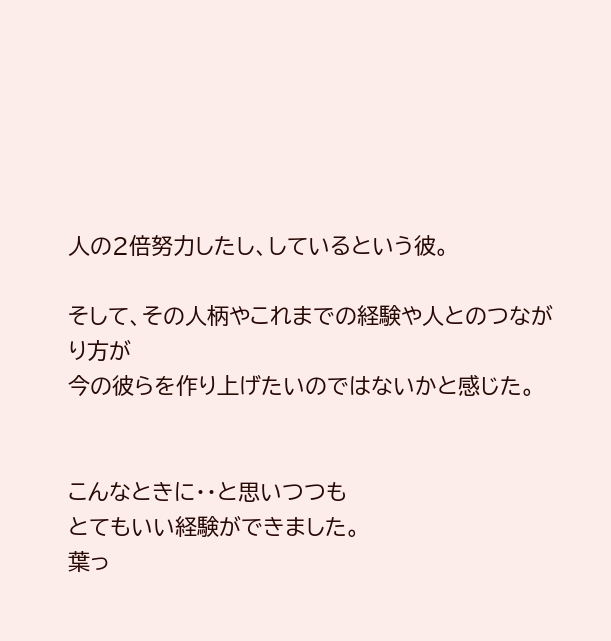人の2倍努力したし、しているという彼。

そして、その人柄やこれまでの経験や人とのつながり方が
今の彼らを作り上げたいのではないかと感じた。


こんなときに・・と思いつつも
とてもいい経験ができました。
葉っ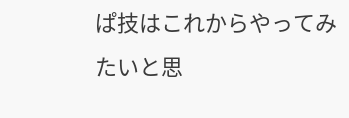ぱ技はこれからやってみたいと思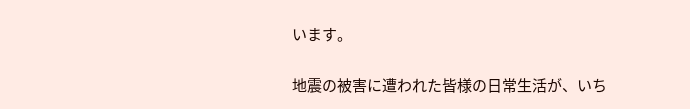います。


地震の被害に遭われた皆様の日常生活が、いち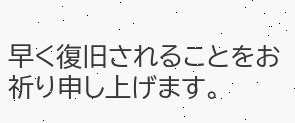早く復旧されることをお祈り申し上げます。